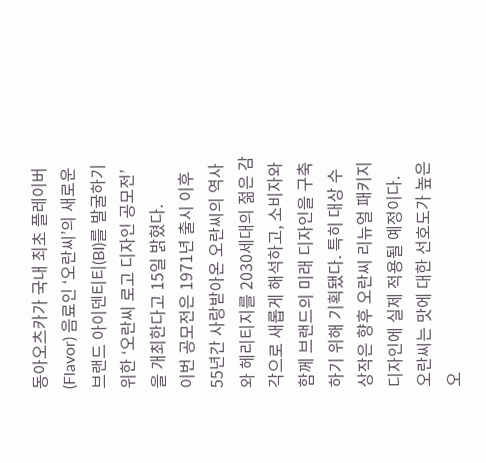동아오츠카가 국내 최초 플레이버(Flavor) 음료인 ‘오란씨’의 새로운 브랜드 아이덴티티(BI)를 발굴하기 위한 ‘오란씨 로고 디자인 공모전’을 개최한다고 15일 밝혔다.
이번 공모전은 1971년 출시 이후 55년간 사랑받아온 오란씨의 역사와 헤리티지를 2030세대의 젊은 감각으로 새롭게 해석하고, 소비자와 함께 브랜드의 미래 디자인을 구축하기 위해 기획됐다. 특히 대상 수상작은 향후 오란씨 리뉴얼 패키지 디자인에 실제 적용될 예정이다.
오란씨는 맛에 대한 선호도가 높은 오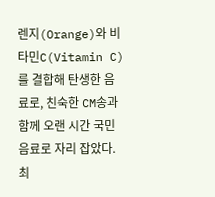렌지(Orange)와 비타민C(Vitamin C)를 결합해 탄생한 음료로, 친숙한 CM송과 함께 오랜 시간 국민 음료로 자리 잡았다. 최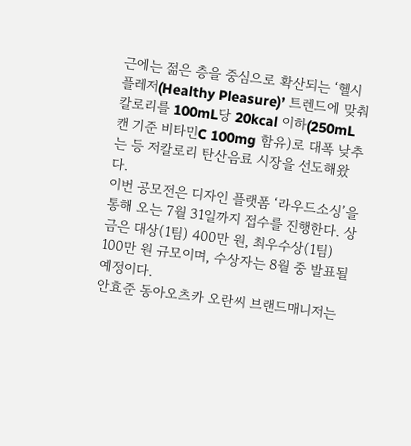근에는 젊은 층을 중심으로 확산되는 ‘헬시 플레저(Healthy Pleasure)’ 트렌드에 맞춰 칼로리를 100mL당 20kcal 이하(250mL 캔 기준 비타민C 100mg 함유)로 대폭 낮추는 등 저칼로리 탄산음료 시장을 선도해왔다.
이번 공모전은 디자인 플랫폼 ‘라우드소싱’을 통해 오는 7월 31일까지 접수를 진행한다. 상금은 대상(1팀) 400만 원, 최우수상(1팀) 100만 원 규모이며, 수상자는 8월 중 발표될 예정이다.
안효준 동아오츠카 오란씨 브랜드매니저는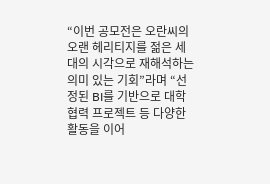“이번 공모전은 오란씨의 오랜 헤리티지를 젊은 세대의 시각으로 재해석하는 의미 있는 기회”라며 “선정된 BI를 기반으로 대학 협력 프로젝트 등 다양한 활동을 이어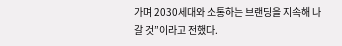가며 2030세대와 소통하는 브랜딩을 지속해 나갈 것”이라고 전했다.